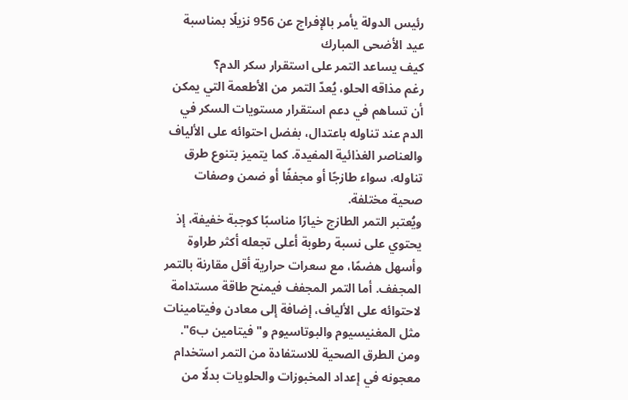رئيس الدولة يأمر بالإفراج عن 956 نزيلًا بمناسبة عيد الأضحى المبارك
كيف يساعد التمر على استقرار سكر الدم؟
رغم مذاقه الحلو، يُعدّ التمر من الأطعمة التي يمكن أن تساهم في دعم استقرار مستويات السكر في الدم عند تناوله باعتدال، بفضل احتوائه على الألياف والعناصر الغذائية المفيدة. كما يتميز بتنوع طرق تناوله، سواء طازجًا أو مجففًا أو ضمن وصفات صحية مختلفة.
ويُعتبر التمر الطازج خيارًا مناسبًا كوجبة خفيفة، إذ يحتوي على نسبة رطوبة أعلى تجعله أكثر طراوة وأسهل هضمًا، مع سعرات حرارية أقل مقارنة بالتمر المجفف. أما التمر المجفف فيمنح طاقة مستدامة لاحتوائه على الألياف، إضافة إلى معادن وفيتامينات مثل المغنيسيوم والبوتاسيوم و"فيتامين ب6". ومن الطرق الصحية للاستفادة من التمر استخدام معجونه في إعداد المخبوزات والحلويات بدلًا من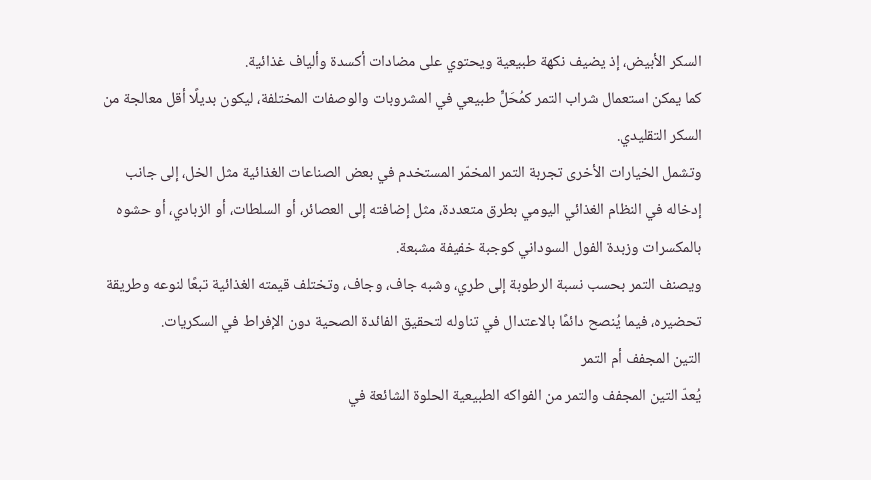السكر الأبيض، إذ يضيف نكهة طبيعية ويحتوي على مضادات أكسدة وألياف غذائية.
كما يمكن استعمال شراب التمر كمُحَلٍّ طبيعي في المشروبات والوصفات المختلفة، ليكون بديلًا أقل معالجة من السكر التقليدي.
وتشمل الخيارات الأخرى تجربة التمر المخمّر المستخدم في بعض الصناعات الغذائية مثل الخل، إلى جانب إدخاله في النظام الغذائي اليومي بطرق متعددة، مثل إضافته إلى العصائر، أو السلطات، أو الزبادي، أو حشوه بالمكسرات وزبدة الفول السوداني كوجبة خفيفة مشبعة.
ويصنف التمر بحسب نسبة الرطوبة إلى طري، وشبه جاف، وجاف، وتختلف قيمته الغذائية تبعًا لنوعه وطريقة تحضيره، فيما يُنصح دائمًا بالاعتدال في تناوله لتحقيق الفائدة الصحية دون الإفراط في السكريات.
التين المجفف أم التمر
يُعدّ التين المجفف والتمر من الفواكه الطبيعية الحلوة الشائعة في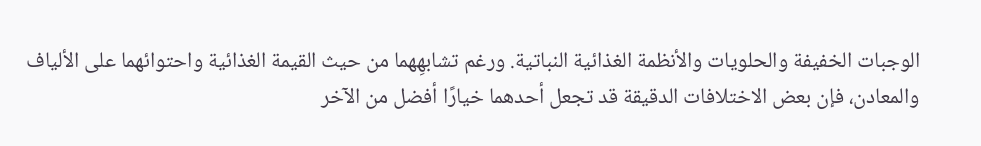الوجبات الخفيفة والحلويات والأنظمة الغذائية النباتية. ورغم تشابهِهما من حيث القيمة الغذائية واحتوائهما على الألياف والمعادن، فإن بعض الاختلافات الدقيقة قد تجعل أحدهما خيارًا أفضل من الآخر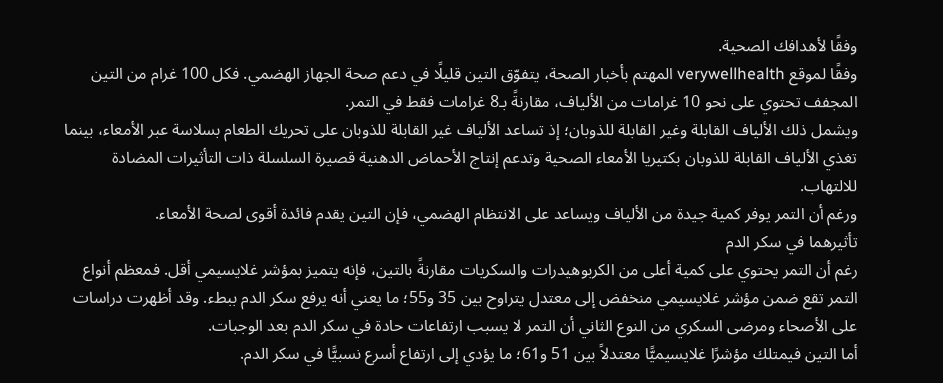وفقًا لأهدافك الصحية.
وفقًا لموقع verywellhealth المهتم بأخبار الصحة، يتفوّق التين قليلًا في دعم صحة الجهاز الهضمي. فكل 100 غرام من التين المجفف تحتوي على نحو 10 غرامات من الألياف، مقارنةً بـ8 غرامات فقط في التمر.
ويشمل ذلك الألياف القابلة وغير القابلة للذوبان؛ إذ تساعد الألياف غير القابلة للذوبان على تحريك الطعام بسلاسة عبر الأمعاء، بينما تغذي الألياف القابلة للذوبان بكتيريا الأمعاء الصحية وتدعم إنتاج الأحماض الدهنية قصيرة السلسلة ذات التأثيرات المضادة للالتهاب.
ورغم أن التمر يوفر كمية جيدة من الألياف ويساعد على الانتظام الهضمي، فإن التين يقدم فائدة أقوى لصحة الأمعاء.
تأثيرهما في سكر الدم
رغم أن التمر يحتوي على كمية أعلى من الكربوهيدرات والسكريات مقارنةً بالتين، فإنه يتميز بمؤشر غلايسيمي أقل. فمعظم أنواع التمر تقع ضمن مؤشر غلايسيمي منخفض إلى معتدل يتراوح بين 35 و55؛ ما يعني أنه يرفع سكر الدم ببطء. وقد أظهرت دراسات على الأصحاء ومرضى السكري من النوع الثاني أن التمر لا يسبب ارتفاعات حادة في سكر الدم بعد الوجبات.
أما التين فيمتلك مؤشرًا غلايسيميًّا معتدلاً بين 51 و61؛ ما يؤدي إلى ارتفاع أسرع نسبيًّا في سكر الدم.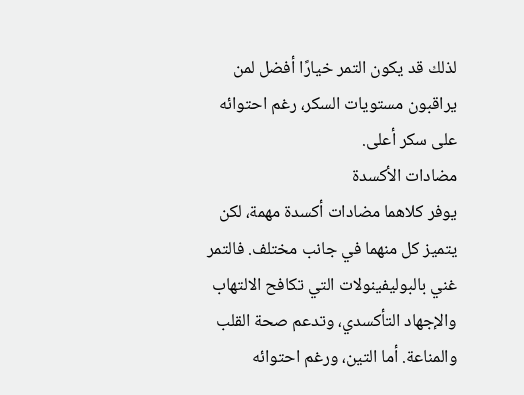لذلك قد يكون التمر خيارًا أفضل لمن يراقبون مستويات السكر، رغم احتوائه على سكر أعلى.
مضادات الأكسدة
يوفر كلاهما مضادات أكسدة مهمة، لكن يتميز كل منهما في جانب مختلف. فالتمر غني بالبوليفينولات التي تكافح الالتهاب والإجهاد التأكسدي، وتدعم صحة القلب والمناعة. أما التين، ورغم احتوائه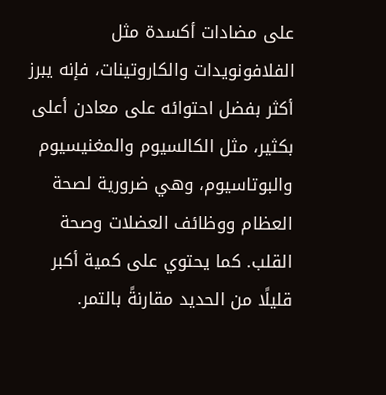على مضادات أكسدة مثل الفلافونويدات والكاروتينات، فإنه يبرز أكثر بفضل احتوائه على معادن أعلى بكثير، مثل الكالسيوم والمغنيسيوم والبوتاسيوم، وهي ضرورية لصحة العظام ووظائف العضلات وصحة القلب. كما يحتوي على كمية أكبر قليلًا من الحديد مقارنةً بالتمر.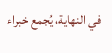في النهاية، يُجمع خبراء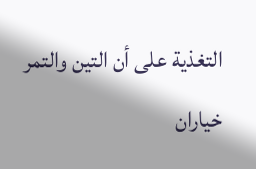التغذية على أن التين والتمر خياران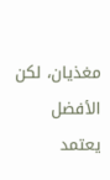مغذيان، لكن الأفضل يعتمد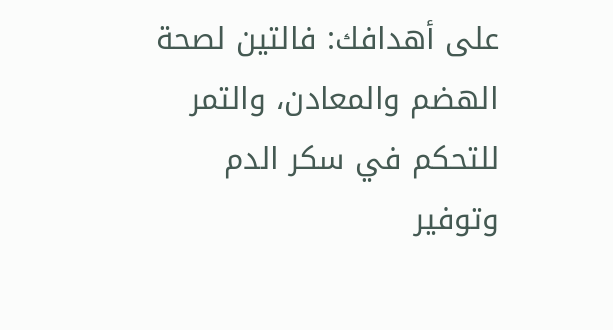على أهدافك: فالتين لصحة الهضم والمعادن، والتمر للتحكم في سكر الدم وتوفير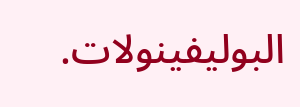البوليفينولات.